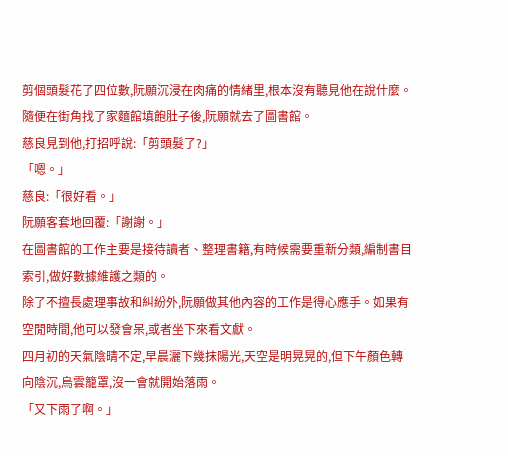剪個頭髮花了四位數,阮願沉浸在肉痛的情緒里,根本沒有聽見他在說什麼。
隨便在街角找了家麵館填飽肚子後,阮願就去了圖書館。
慈良見到他,打招呼說:「剪頭髮了?」
「嗯。」
慈良:「很好看。」
阮願客套地回覆:「謝謝。」
在圖書館的工作主要是接待讀者、整理書籍,有時候需要重新分類,編制書目索引,做好數據維護之類的。
除了不擅長處理事故和糾紛外,阮願做其他內容的工作是得心應手。如果有空閒時間,他可以發會呆,或者坐下來看文獻。
四月初的天氣陰晴不定,早晨灑下幾抹陽光,天空是明晃晃的,但下午顏色轉向陰沉,烏雲籠罩,沒一會就開始落雨。
「又下雨了啊。」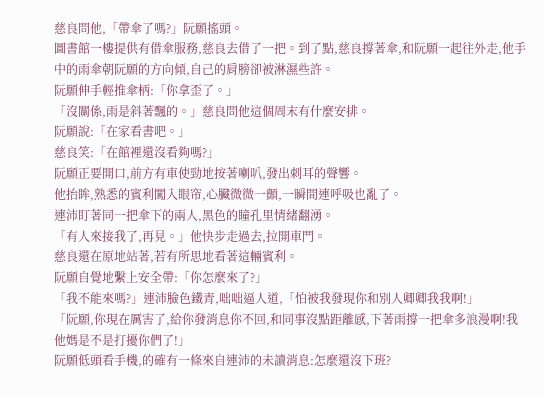慈良問他,「帶傘了嗎?」阮願搖頭。
圖書館一樓提供有借傘服務,慈良去借了一把。到了點,慈良撐著傘,和阮願一起往外走,他手中的雨傘朝阮願的方向傾,自己的肩膀卻被淋濕些許。
阮願伸手輕推傘柄:「你拿歪了。」
「沒關係,雨是斜著飄的。」慈良問他這個周末有什麼安排。
阮願說:「在家看書吧。」
慈良笑:「在館裡還沒看夠嗎?」
阮願正要開口,前方有車使勁地按著喇叭,發出刺耳的聲響。
他抬眸,熟悉的賓利闖入眼帘,心臟微微一顫,一瞬間連呼吸也亂了。
連沛盯著同一把傘下的兩人,黑色的瞳孔里情緒翻湧。
「有人來接我了,再見。」他快步走過去,拉開車門。
慈良還在原地站著,若有所思地看著這輛賓利。
阮願自覺地繫上安全帶:「你怎麼來了?」
「我不能來嗎?」連沛臉色鐵青,咄咄逼人道,「怕被我發現你和別人卿卿我我啊!」
「阮願,你現在厲害了,給你發消息你不回,和同事沒點距離感,下著雨撐一把傘多浪漫啊!我他媽是不是打擾你們了!」
阮願低頭看手機,的確有一條來自連沛的未讀消息:怎麼還沒下班?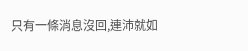只有一條消息沒回,連沛就如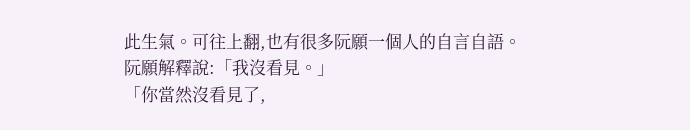此生氣。可往上翻,也有很多阮願一個人的自言自語。
阮願解釋說:「我沒看見。」
「你當然沒看見了,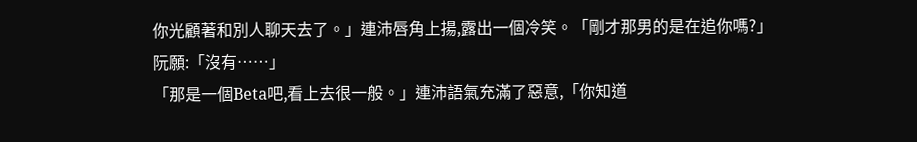你光顧著和別人聊天去了。」連沛唇角上揚,露出一個冷笑。「剛才那男的是在追你嗎?」
阮願:「沒有……」
「那是一個Beta吧,看上去很一般。」連沛語氣充滿了惡意,「你知道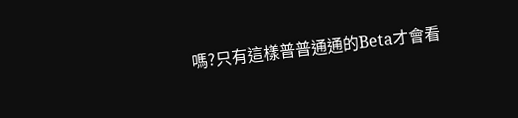嗎?只有這樣普普通通的Beta才會看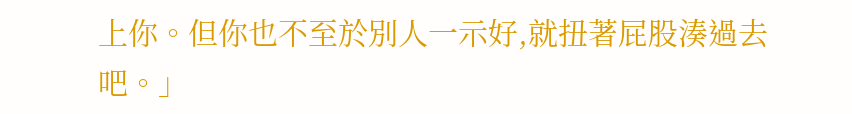上你。但你也不至於別人一示好,就扭著屁股湊過去吧。」